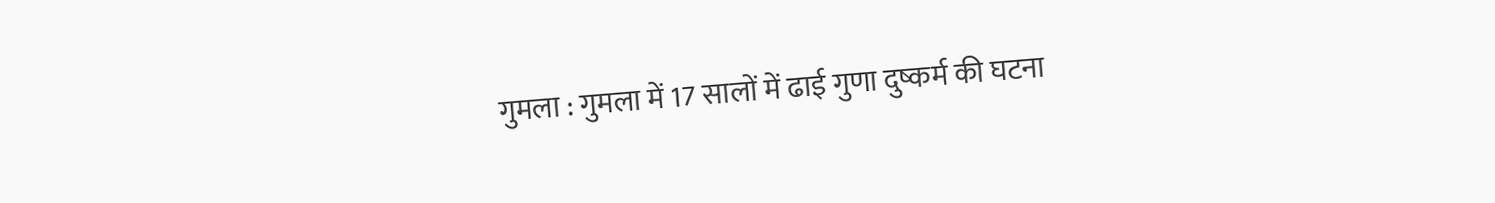गुमला : गुमला में 17 सालों में ढाई गुणा दुष्कर्म की घटना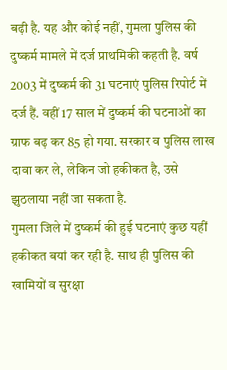बढ़ी है. यह और कोई नहीं, गुमला पुलिस की दुष्कर्म मामले में दर्ज प्राथमिकी कहती है. वर्ष 2003 में दुष्कर्म की 31 घटनाएं पुलिस रिपोर्ट में दर्ज हैं. वहीं 17 साल में दुष्कर्म की घटनाओं का ग्राफ बढ़ कर 85 हो गया. सरकार व पुलिस लाख दावा कर ले, लेकिन जो हकीकत है, उसे झुठलाया नहीं जा सकता है.
गुमला जिले में दुष्कर्म की हुई घटनाएं कुछ यहीं हकीकत बयां कर रही है. साथ ही पुलिस की खामियों व सुरक्षा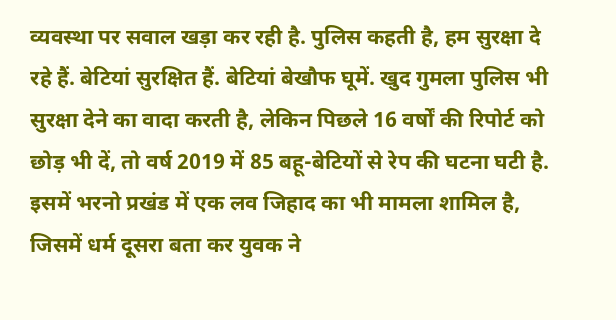व्यवस्था पर सवाल खड़ा कर रही है. पुलिस कहती है, हम सुरक्षा दे रहे हैं. बेटियां सुरक्षित हैं. बेटियां बेखौफ घूमें. खुद गुमला पुलिस भी सुरक्षा देने का वादा करती है, लेकिन पिछले 16 वर्षों की रिपोर्ट को छोड़ भी दें, तो वर्ष 2019 में 85 बहू-बेटियों से रेप की घटना घटी है.
इसमें भरनो प्रखंड में एक लव जिहाद का भी मामला शामिल है, जिसमें धर्म दूसरा बता कर युवक ने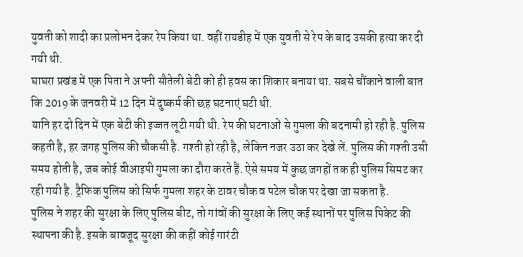युवती को शादी का प्रलोभन देकर रेप किया था. वहीं रायडीह में एक युवती से रेप के बाद उसकी हत्या कर दी गयी थी.
घाघरा प्रखंड में एक पिता ने अपनी सौतेली बेटी को ही हवस का शिकार बनाया था. सबसे चौंकाने वाली बात कि 2019 के जनवरी में 12 दिन में दुष्कर्म की छह घटनाएं घटी थी.
यानि हर दो दिन में एक बेटी की इज्जत लूटी गयी थी. रेप की घटनाओं से गुमला की बदनामी हो रही है. पुलिस कहती है, हर जगह पुलिस की चौकसी है. गश्ती हो रही है, लेकिन नजर उठा कर देखे लें. पुलिस की गश्ती उसी समय होती है, जब कोई वीआइपी गुमला का दौरा करते हैं. ऐसे समय में कुछ जगहों तक ही पुलिस सिमट कर रही गयी है. ट्रैफिक पुलिस को सिर्फ गुमला शहर के टावर चौक व पटेल चौक पर देखा जा सकता है.
पुलिस ने शहर की सुरक्षा के लिए पुलिस बीट, तो गांवों की सुरक्षा के लिए कई स्थानों पर पुलिस पिकेट की स्थापना की है. इसके बावजूद सुरक्षा की कहीं कोई गारंटी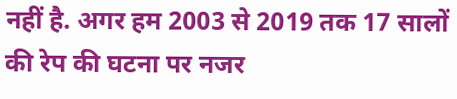नहीं है. अगर हम 2003 से 2019 तक 17 सालों की रेप की घटना पर नजर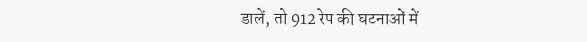डालें, तो 912 रेप की घटनाओं में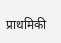प्राथमिकी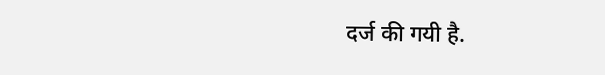दर्ज की गयी है.